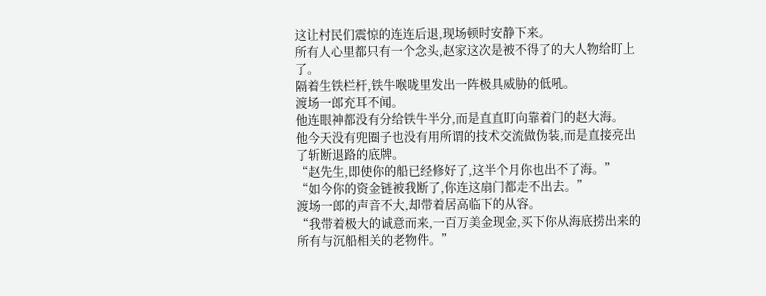这让村民们震惊的连连后退,现场顿时安静下来。
所有人心里都只有一个念头,赵家这次是被不得了的大人物给盯上了。
隔着生铁栏杆,铁牛喉咙里发出一阵极具威胁的低吼。
渡场一郎充耳不闻。
他连眼神都没有分给铁牛半分,而是直直盯向靠着门的赵大海。
他今天没有兜圈子也没有用所谓的技术交流做伪装,而是直接亮出了斩断退路的底牌。
“赵先生,即使你的船已经修好了,这半个月你也出不了海。”
“如今你的资金链被我断了,你连这扇门都走不出去。”
渡场一郎的声音不大,却带着居高临下的从容。
“我带着极大的诚意而来,一百万美金现金,买下你从海底捞出来的所有与沉船相关的老物件。”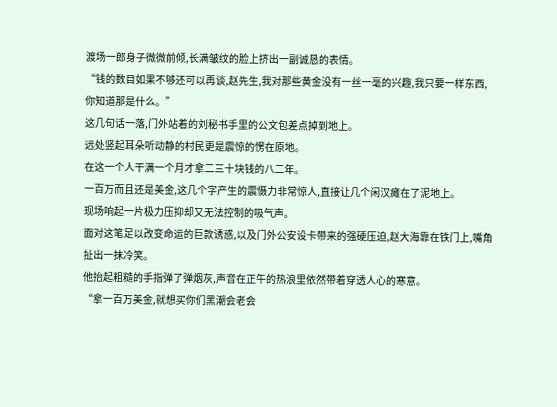渡场一郎身子微微前倾,长满皱纹的脸上挤出一副诚恳的表情。
“钱的数目如果不够还可以再谈,赵先生,我对那些黄金没有一丝一毫的兴趣,我只要一样东西,你知道那是什么。”
这几句话一落,门外站着的刘秘书手里的公文包差点掉到地上。
远处竖起耳朵听动静的村民更是震惊的愣在原地。
在这一个人干满一个月才拿二三十块钱的八二年。
一百万而且还是美金,这几个字产生的震慑力非常惊人,直接让几个闲汉瘫在了泥地上。
现场响起一片极力压抑却又无法控制的吸气声。
面对这笔足以改变命运的巨款诱惑,以及门外公安设卡带来的强硬压迫,赵大海靠在铁门上,嘴角扯出一抹冷笑。
他抬起粗糙的手指弹了弹烟灰,声音在正午的热浪里依然带着穿透人心的寒意。
“拿一百万美金,就想买你们黑潮会老会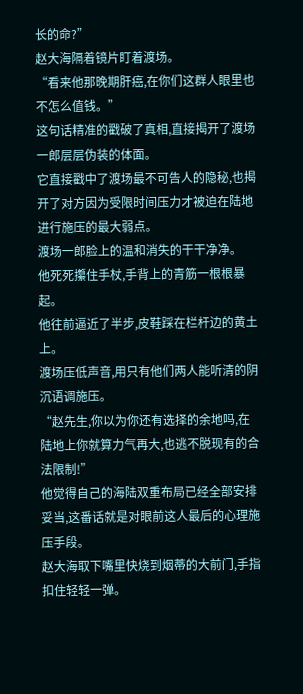长的命?”
赵大海隔着镜片盯着渡场。
“看来他那晚期肝癌,在你们这群人眼里也不怎么值钱。”
这句话精准的戳破了真相,直接揭开了渡场一郎层层伪装的体面。
它直接戳中了渡场最不可告人的隐秘,也揭开了对方因为受限时间压力才被迫在陆地进行施压的最大弱点。
渡场一郎脸上的温和消失的干干净净。
他死死攥住手杖,手背上的青筋一根根暴起。
他往前逼近了半步,皮鞋踩在栏杆边的黄土上。
渡场压低声音,用只有他们两人能听清的阴沉语调施压。
“赵先生,你以为你还有选择的余地吗,在陆地上你就算力气再大,也逃不脱现有的合法限制!”
他觉得自己的海陆双重布局已经全部安排妥当,这番话就是对眼前这人最后的心理施压手段。
赵大海取下嘴里快烧到烟蒂的大前门,手指扣住轻轻一弹。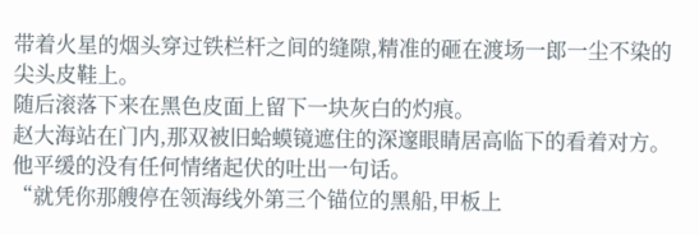带着火星的烟头穿过铁栏杆之间的缝隙,精准的砸在渡场一郎一尘不染的尖头皮鞋上。
随后滚落下来在黑色皮面上留下一块灰白的灼痕。
赵大海站在门内,那双被旧蛤蟆镜遮住的深邃眼睛居高临下的看着对方。
他平缓的没有任何情绪起伏的吐出一句话。
“就凭你那艘停在领海线外第三个锚位的黑船,甲板上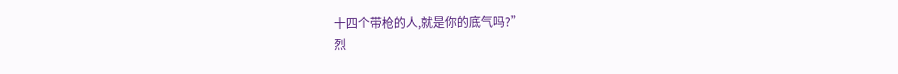十四个带枪的人,就是你的底气吗?”
烈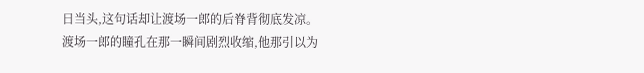日当头,这句话却让渡场一郎的后脊背彻底发凉。
渡场一郎的瞳孔在那一瞬间剧烈收缩,他那引以为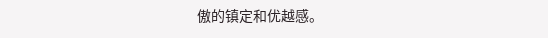傲的镇定和优越感。